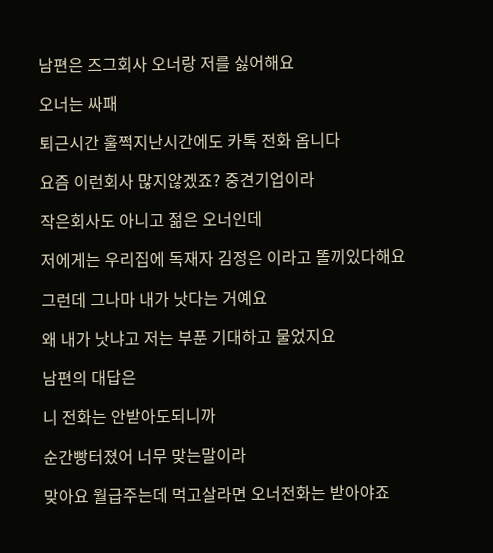남편은 즈그회사 오너랑 저를 싫어해요

오너는 싸패

퇴근시간 훌쩍지난시간에도 카톡 전화 옵니다

요즘 이런회사 많지않겠죠? 중견기업이라

작은회사도 아니고 젊은 오너인데

저에게는 우리집에 독재자 김정은 이라고 똘끼있다해요

그런데 그나마 내가 낫다는 거예요

왜 내가 낫냐고 저는 부푼 기대하고 물었지요

남편의 대답은

니 전화는 안받아도되니까

순간빵터졌어 너무 맞는말이라

맞아요 월급주는데 먹고살라면 오너전화는 받아야죠